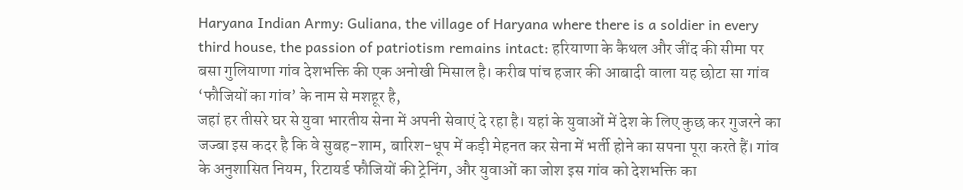Haryana Indian Army: Guliana, the village of Haryana where there is a soldier in every third house, the passion of patriotism remains intact: हरियाणा के कैथल और जींद की सीमा पर बसा गुलियाणा गांव देशभक्ति की एक अनोखी मिसाल है। करीब पांच हजार की आबादी वाला यह छोटा सा गांव ‘फौजियों का गांव’ के नाम से मशहूर है,
जहां हर तीसरे घर से युवा भारतीय सेना में अपनी सेवाएं दे रहा है। यहां के युवाओं में देश के लिए कुछ कर गुजरने का जज्बा इस कदर है कि वे सुबह-शाम, बारिश-धूप में कड़ी मेहनत कर सेना में भर्ती होने का सपना पूरा करते हैं। गांव के अनुशासित नियम, रिटायर्ड फौजियों की ट्रेनिंग, और युवाओं का जोश इस गांव को देशभक्ति का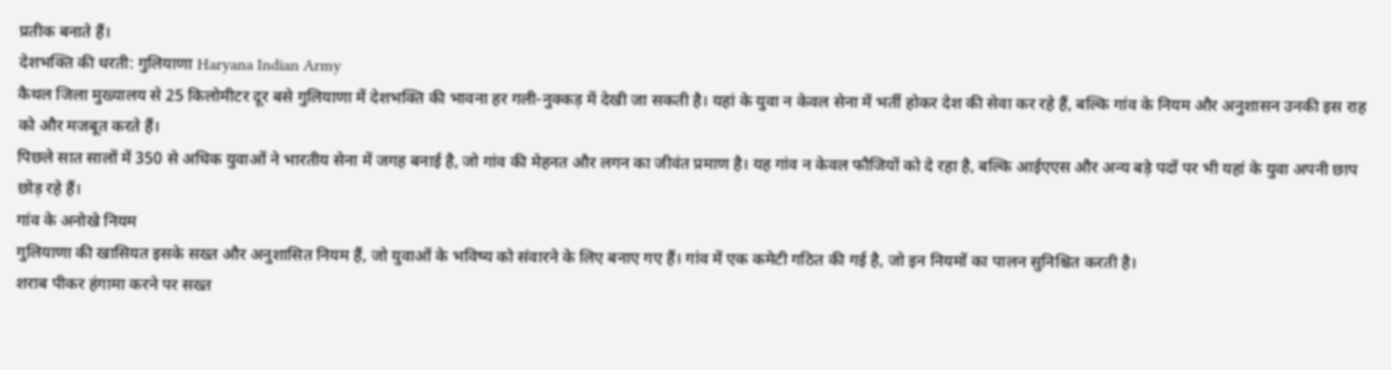प्रतीक बनाते हैं।
देशभक्ति की धरती: गुलियाणा Haryana Indian Army
कैथल जिला मुख्यालय से 25 किलोमीटर दूर बसे गुलियाणा में देशभक्ति की भावना हर गली-नुक्कड़ में देखी जा सकती है। यहां के युवा न केवल सेना में भर्ती होकर देश की सेवा कर रहे हैं, बल्कि गांव के नियम और अनुशासन उनकी इस राह को और मजबूत करते हैं।
पिछले सात सालों में 350 से अधिक युवाओं ने भारतीय सेना में जगह बनाई है, जो गांव की मेहनत और लगन का जीवंत प्रमाण है। यह गांव न केवल फौजियों को दे रहा है, बल्कि आईएएस और अन्य बड़े पदों पर भी यहां के युवा अपनी छाप छोड़ रहे हैं।
गांव के अनोखे नियम
गुलियाणा की खासियत इसके सख्त और अनुशासित नियम हैं, जो युवाओं के भविष्य को संवारने के लिए बनाए गए हैं। गांव में एक कमेटी गठित की गई है, जो इन नियमों का पालन सुनिश्चित करती है।
शराब पीकर हंगामा करने पर सख्त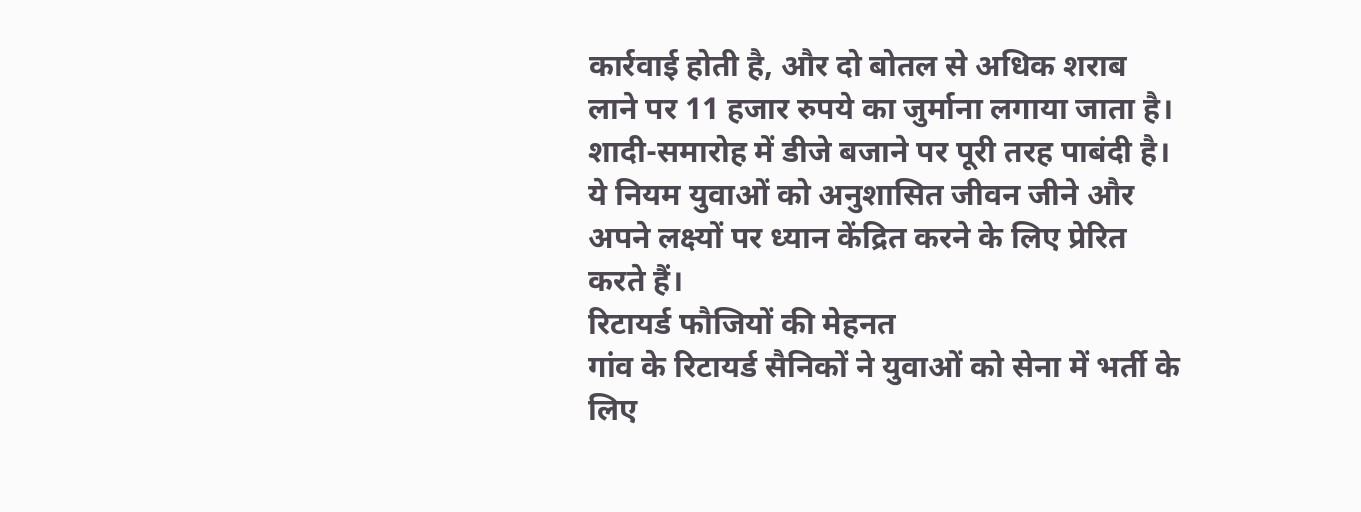कार्रवाई होती है, और दो बोतल से अधिक शराब लाने पर 11 हजार रुपये का जुर्माना लगाया जाता है। शादी-समारोह में डीजे बजाने पर पूरी तरह पाबंदी है। ये नियम युवाओं को अनुशासित जीवन जीने और अपने लक्ष्यों पर ध्यान केंद्रित करने के लिए प्रेरित करते हैं।
रिटायर्ड फौजियों की मेहनत
गांव के रिटायर्ड सैनिकों ने युवाओं को सेना में भर्ती के लिए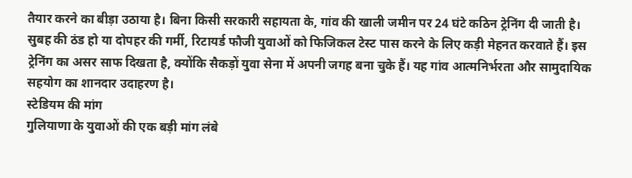तैयार करने का बीड़ा उठाया है। बिना किसी सरकारी सहायता के, गांव की खाली जमीन पर 24 घंटे कठिन ट्रेनिंग दी जाती है।
सुबह की ठंड हो या दोपहर की गर्मी, रिटायर्ड फौजी युवाओं को फिजिकल टेस्ट पास करने के लिए कड़ी मेहनत करवाते हैं। इस ट्रेनिंग का असर साफ दिखता है, क्योंकि सैकड़ों युवा सेना में अपनी जगह बना चुके हैं। यह गांव आत्मनिर्भरता और सामुदायिक सहयोग का शानदार उदाहरण है।
स्टेडियम की मांग
गुलियाणा के युवाओं की एक बड़ी मांग लंबे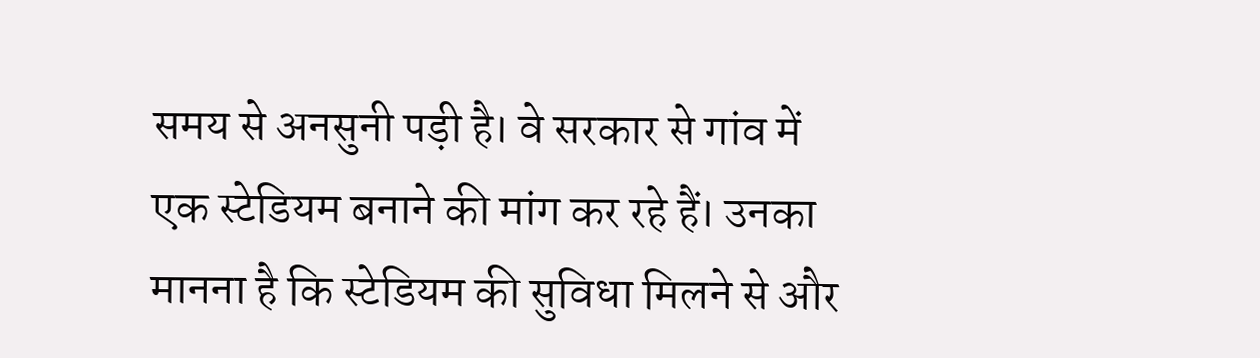समय से अनसुनी पड़ी है। वे सरकार से गांव में एक स्टेडियम बनाने की मांग कर रहे हैं। उनका मानना है कि स्टेडियम की सुविधा मिलने से और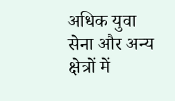अधिक युवा सेना और अन्य क्षेत्रों में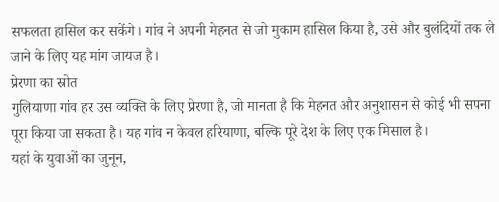सफलता हासिल कर सकेंगे। गांव ने अपनी मेहनत से जो मुकाम हासिल किया है, उसे और बुलंदियों तक ले जाने के लिए यह मांग जायज है।
प्रेरणा का स्रोत
गुलियाणा गांव हर उस व्यक्ति के लिए प्रेरणा है, जो मानता है कि मेहनत और अनुशासन से कोई भी सपना पूरा किया जा सकता है। यह गांव न केवल हरियाणा, बल्कि पूरे देश के लिए एक मिसाल है।
यहां के युवाओं का जुनून,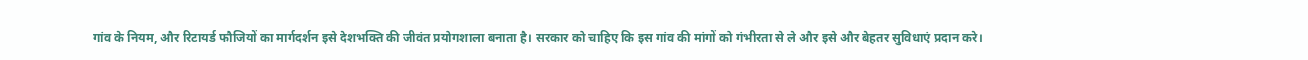गांव के नियम, और रिटायर्ड फौजियों का मार्गदर्शन इसे देशभक्ति की जीवंत प्रयोगशाला बनाता है। सरकार को चाहिए कि इस गांव की मांगों को गंभीरता से ले और इसे और बेहतर सुविधाएं प्रदान करे।